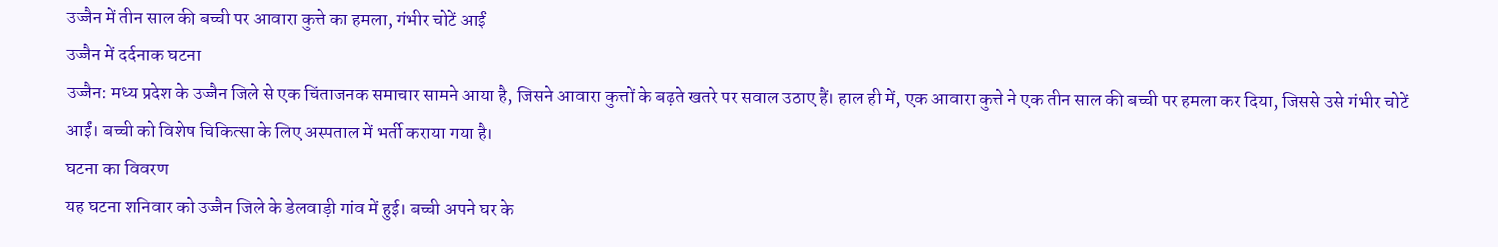उज्जैन में तीन साल की बच्ची पर आवारा कुत्ते का हमला, गंभीर चोटें आईं
उज्जैन में दर्दनाक घटना
उज्जैन: मध्य प्रदेश के उज्जैन जिले से एक चिंताजनक समाचार सामने आया है, जिसने आवारा कुत्तों के बढ़ते खतरे पर सवाल उठाए हैं। हाल ही में, एक आवारा कुत्ते ने एक तीन साल की बच्ची पर हमला कर दिया, जिससे उसे गंभीर चोटें आईं। बच्ची को विशेष चिकित्सा के लिए अस्पताल में भर्ती कराया गया है।
घटना का विवरण
यह घटना शनिवार को उज्जैन जिले के डेलवाड़ी गांव में हुई। बच्ची अपने घर के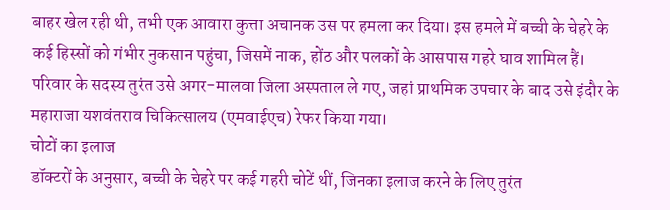बाहर खेल रही थी, तभी एक आवारा कुत्ता अचानक उस पर हमला कर दिया। इस हमले में बच्ची के चेहरे के कई हिस्सों को गंभीर नुकसान पहुंचा, जिसमें नाक, होंठ और पलकों के आसपास गहरे घाव शामिल हैं। परिवार के सदस्य तुरंत उसे अगर-मालवा जिला अस्पताल ले गए, जहां प्राथमिक उपचार के बाद उसे इंदौर के महाराजा यशवंतराव चिकित्सालय (एमवाईएच) रेफर किया गया।
चोटों का इलाज
डॉक्टरों के अनुसार, बच्ची के चेहरे पर कई गहरी चोटें थीं, जिनका इलाज करने के लिए तुरंत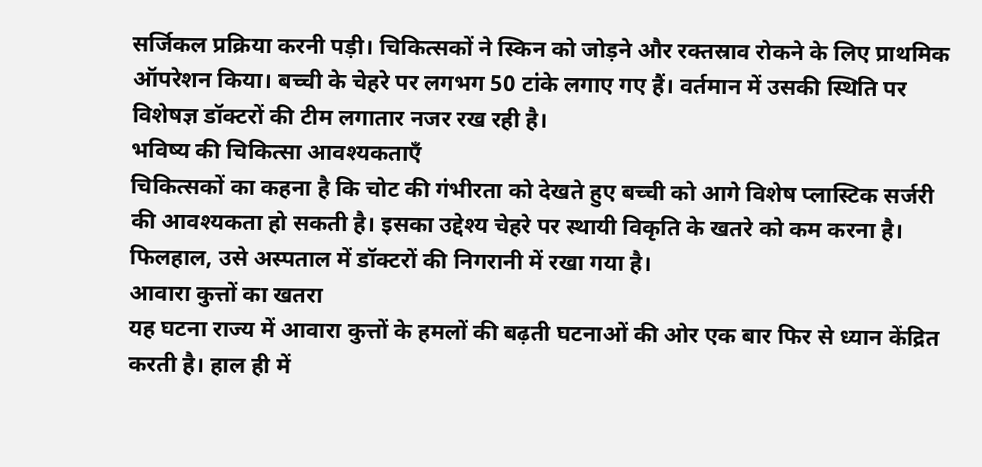सर्जिकल प्रक्रिया करनी पड़ी। चिकित्सकों ने स्किन को जोड़ने और रक्तस्राव रोकने के लिए प्राथमिक ऑपरेशन किया। बच्ची के चेहरे पर लगभग 50 टांके लगाए गए हैं। वर्तमान में उसकी स्थिति पर विशेषज्ञ डॉक्टरों की टीम लगातार नजर रख रही है।
भविष्य की चिकित्सा आवश्यकताएँ
चिकित्सकों का कहना है कि चोट की गंभीरता को देखते हुए बच्ची को आगे विशेष प्लास्टिक सर्जरी की आवश्यकता हो सकती है। इसका उद्देश्य चेहरे पर स्थायी विकृति के खतरे को कम करना है। फिलहाल, उसे अस्पताल में डॉक्टरों की निगरानी में रखा गया है।
आवारा कुत्तों का खतरा
यह घटना राज्य में आवारा कुत्तों के हमलों की बढ़ती घटनाओं की ओर एक बार फिर से ध्यान केंद्रित करती है। हाल ही में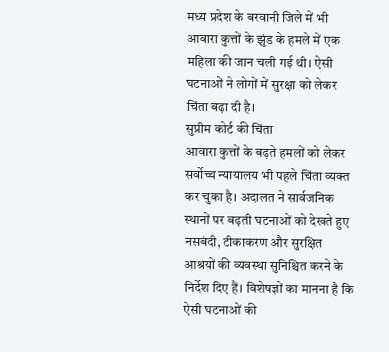मध्य प्रदेश के बरवानी जिले में भी आवारा कुत्तों के झुंड के हमले में एक महिला की जान चली गई थी। ऐसी घटनाओं ने लोगों में सुरक्षा को लेकर चिंता बढ़ा दी है।
सुप्रीम कोर्ट की चिंता
आवारा कुत्तों के बढ़ते हमलों को लेकर सर्वोच्च न्यायालय भी पहले चिंता व्यक्त कर चुका है। अदालत ने सार्वजनिक स्थानों पर बढ़ती घटनाओं को देखते हुए नसबंदी, टीकाकरण और सुरक्षित आश्रयों की व्यवस्था सुनिश्चित करने के निर्देश दिए हैं। विशेषज्ञों का मानना है कि ऐसी घटनाओं की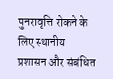पुनरावृत्ति रोकने के लिए स्थानीय प्रशासन और संबंधित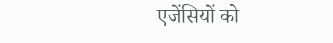एजेंसियों को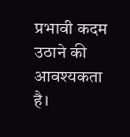प्रभावी कदम उठाने की आवश्यकता है।